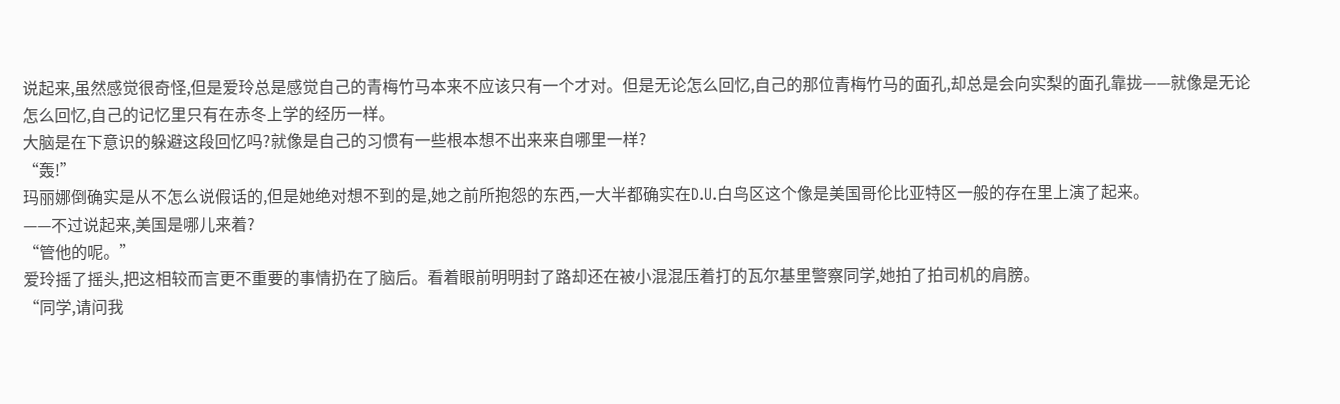说起来,虽然感觉很奇怪,但是爱玲总是感觉自己的青梅竹马本来不应该只有一个才对。但是无论怎么回忆,自己的那位青梅竹马的面孔,却总是会向实梨的面孔靠拢——就像是无论怎么回忆,自己的记忆里只有在赤冬上学的经历一样。
大脑是在下意识的躲避这段回忆吗?就像是自己的习惯有一些根本想不出来来自哪里一样?
“轰!”
玛丽娜倒确实是从不怎么说假话的,但是她绝对想不到的是,她之前所抱怨的东西,一大半都确实在D.U.白鸟区这个像是美国哥伦比亚特区一般的存在里上演了起来。
——不过说起来,美国是哪儿来着?
“管他的呢。”
爱玲摇了摇头,把这相较而言更不重要的事情扔在了脑后。看着眼前明明封了路却还在被小混混压着打的瓦尔基里警察同学,她拍了拍司机的肩膀。
“同学,请问我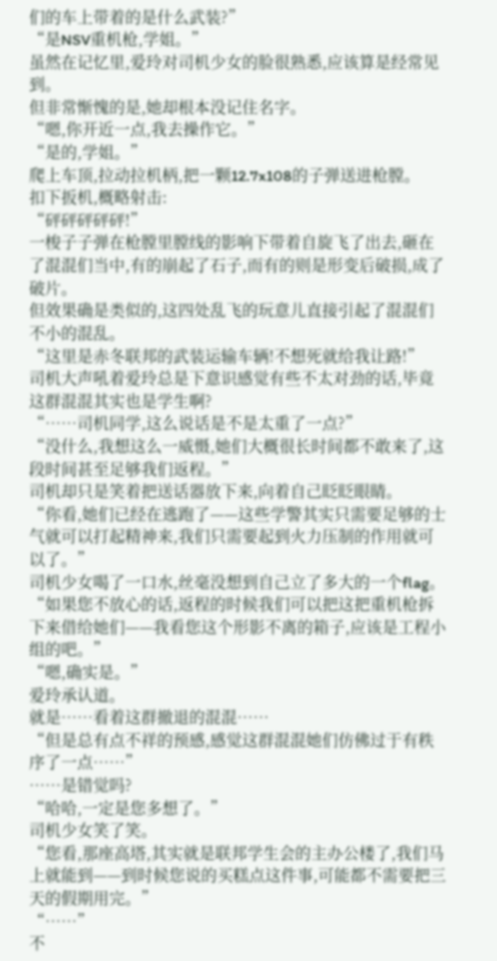们的车上带着的是什么武装?”
“是NSV重机枪,学姐。”
虽然在记忆里,爱玲对司机少女的脸很熟悉,应该算是经常见到。
但非常惭愧的是,她却根本没记住名字。
“嗯,你开近一点,我去操作它。”
“是的,学姐。”
爬上车顶,拉动拉机柄,把一颗12.7x108的子弹送进枪膛。
扣下扳机,概略射击:
“砰砰砰砰砰!”
一梭子子弹在枪膛里膛线的影响下带着自旋飞了出去,砸在了混混们当中,有的崩起了石子,而有的则是形变后破损,成了破片。
但效果确是类似的,这四处乱飞的玩意儿直接引起了混混们不小的混乱。
“这里是赤冬联邦的武装运输车辆!不想死就给我让路!”
司机大声吼着爱玲总是下意识感觉有些不太对劲的话,毕竟这群混混其实也是学生啊?
“……司机同学,这么说话是不是太重了一点?”
“没什么,我想这么一威慑,她们大概很长时间都不敢来了,这段时间甚至足够我们返程。”
司机却只是笑着把送话器放下来,向着自己眨眨眼睛。
“你看,她们已经在逃跑了——这些学警其实只需要足够的士气就可以打起精神来,我们只需要起到火力压制的作用就可以了。”
司机少女喝了一口水,丝毫没想到自己立了多大的一个flag。
“如果您不放心的话,返程的时候我们可以把这把重机枪拆下来借给她们——我看您这个形影不离的箱子,应该是工程小组的吧。”
“嗯,确实是。”
爱玲承认道。
就是……看着这群撤退的混混……
“但是总有点不祥的预感,感觉这群混混她们仿佛过于有秩序了一点……”
……是错觉吗?
“哈哈,一定是您多想了。”
司机少女笑了笑。
“您看,那座高塔,其实就是联邦学生会的主办公楼了,我们马上就能到——到时候您说的买糕点这件事,可能都不需要把三天的假期用完。”
“……”
不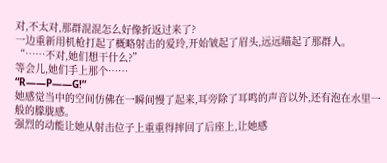对,不太对,那群混混怎么好像折返过来了?
一边重新用机枪打起了概略射击的爱玲,开始皱起了眉头,远远瞄起了那群人。
“……不对,她们想干什么?”
等会儿,她们手上那个……
“R——P——G!”
她感觉当中的空间仿佛在一瞬间慢了起来,耳旁除了耳鸣的声音以外,还有泡在水里一般的朦胧感。
强烈的动能让她从射击位子上重重得摔回了后座上,让她感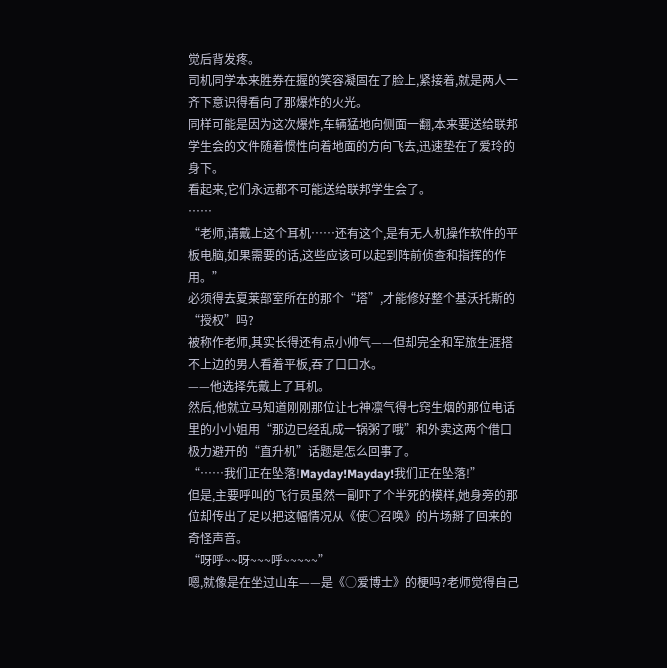觉后背发疼。
司机同学本来胜券在握的笑容凝固在了脸上,紧接着,就是两人一齐下意识得看向了那爆炸的火光。
同样可能是因为这次爆炸,车辆猛地向侧面一翻,本来要送给联邦学生会的文件随着惯性向着地面的方向飞去,迅速垫在了爱玲的身下。
看起来,它们永远都不可能送给联邦学生会了。
……
“老师,请戴上这个耳机……还有这个,是有无人机操作软件的平板电脑,如果需要的话,这些应该可以起到阵前侦查和指挥的作用。”
必须得去夏莱部室所在的那个“塔”,才能修好整个基沃托斯的“授权”吗?
被称作老师,其实长得还有点小帅气——但却完全和军旅生涯搭不上边的男人看着平板,吞了口口水。
——他选择先戴上了耳机。
然后,他就立马知道刚刚那位让七神凛气得七窍生烟的那位电话里的小小姐用“那边已经乱成一锅粥了哦”和外卖这两个借口极力避开的“直升机”话题是怎么回事了。
“……我们正在坠落!Mayday!Mayday!我们正在坠落!”
但是,主要呼叫的飞行员虽然一副吓了个半死的模样,她身旁的那位却传出了足以把这幅情况从《使○召唤》的片场掰了回来的奇怪声音。
“呀呼~~呀~~~呼~~~~~”
嗯,就像是在坐过山车——是《○爱博士》的梗吗?老师觉得自己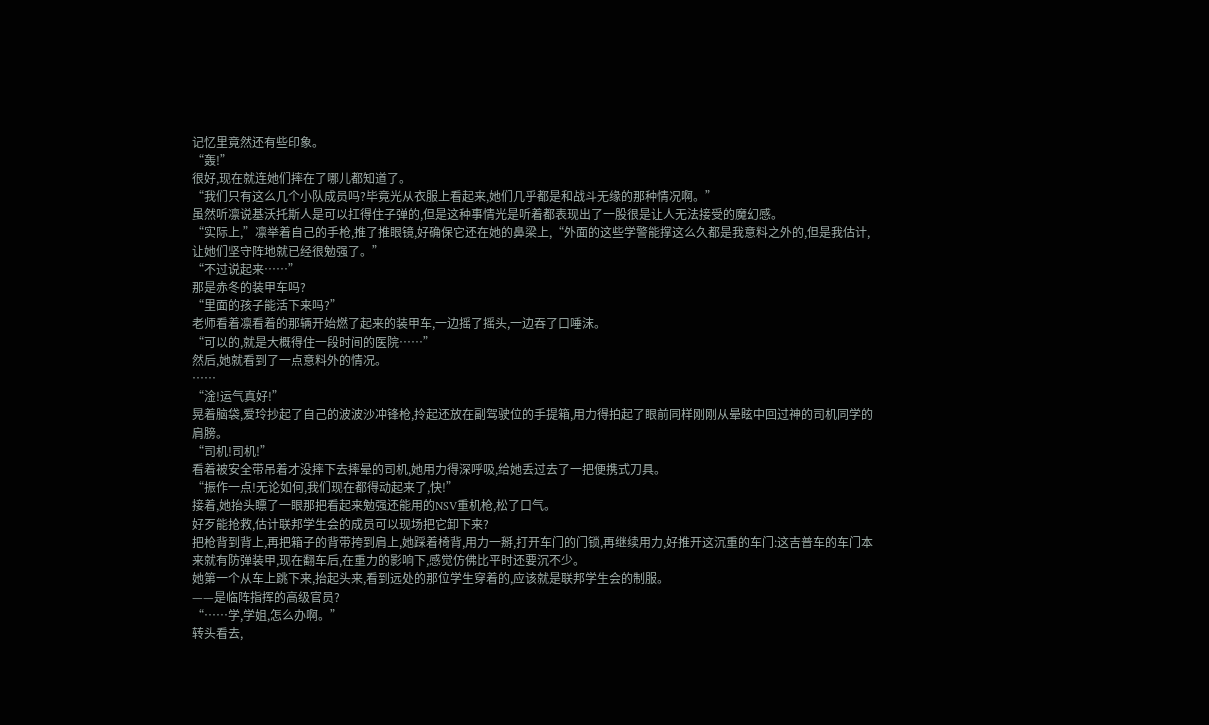记忆里竟然还有些印象。
“轰!”
很好,现在就连她们摔在了哪儿都知道了。
“我们只有这么几个小队成员吗?毕竟光从衣服上看起来,她们几乎都是和战斗无缘的那种情况啊。”
虽然听凛说基沃托斯人是可以扛得住子弹的,但是这种事情光是听着都表现出了一股很是让人无法接受的魔幻感。
“实际上,”凛举着自己的手枪,推了推眼镜,好确保它还在她的鼻梁上,“外面的这些学警能撑这么久都是我意料之外的,但是我估计,让她们坚守阵地就已经很勉强了。”
“不过说起来……”
那是赤冬的装甲车吗?
“里面的孩子能活下来吗?”
老师看着凛看着的那辆开始燃了起来的装甲车,一边摇了摇头,一边吞了口唾沫。
“可以的,就是大概得住一段时间的医院……”
然后,她就看到了一点意料外的情况。
……
“淦!运气真好!”
晃着脑袋,爱玲抄起了自己的波波沙冲锋枪,拎起还放在副驾驶位的手提箱,用力得拍起了眼前同样刚刚从晕眩中回过神的司机同学的肩膀。
“司机!司机!”
看着被安全带吊着才没摔下去摔晕的司机,她用力得深呼吸,给她丢过去了一把便携式刀具。
“振作一点!无论如何,我们现在都得动起来了,快!”
接着,她抬头瞟了一眼那把看起来勉强还能用的NSV重机枪,松了口气。
好歹能抢救,估计联邦学生会的成员可以现场把它卸下来?
把枪背到背上,再把箱子的背带挎到肩上,她踩着椅背,用力一掰,打开车门的门锁,再继续用力,好推开这沉重的车门:这吉普车的车门本来就有防弹装甲,现在翻车后,在重力的影响下,感觉仿佛比平时还要沉不少。
她第一个从车上跳下来,抬起头来,看到远处的那位学生穿着的,应该就是联邦学生会的制服。
——是临阵指挥的高级官员?
“……学,学姐,怎么办啊。”
转头看去,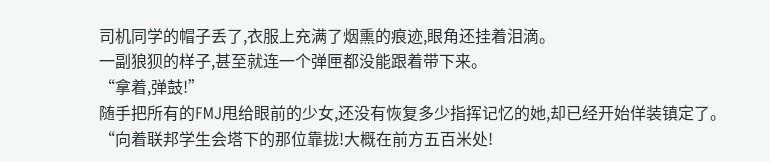司机同学的帽子丢了,衣服上充满了烟熏的痕迹,眼角还挂着泪滴。
一副狼狈的样子,甚至就连一个弹匣都没能跟着带下来。
“拿着,弹鼓!”
随手把所有的FMJ甩给眼前的少女,还没有恢复多少指挥记忆的她,却已经开始佯装镇定了。
“向着联邦学生会塔下的那位靠拢!大概在前方五百米处!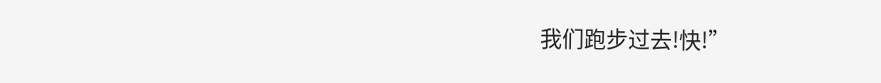我们跑步过去!快!”